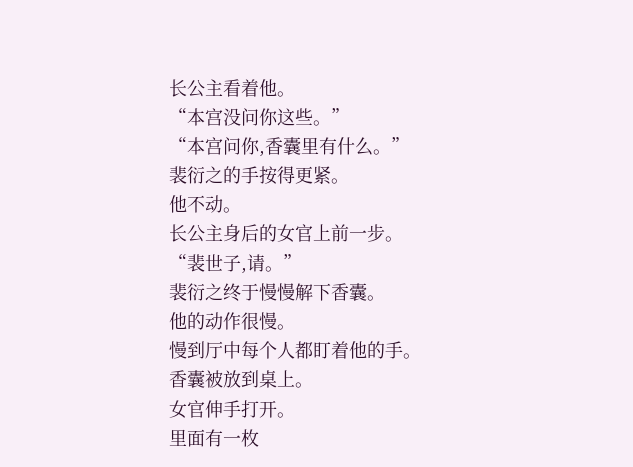长公主看着他。
“本宫没问你这些。”
“本宫问你,香囊里有什么。”
裴衍之的手按得更紧。
他不动。
长公主身后的女官上前一步。
“裴世子,请。”
裴衍之终于慢慢解下香囊。
他的动作很慢。
慢到厅中每个人都盯着他的手。
香囊被放到桌上。
女官伸手打开。
里面有一枚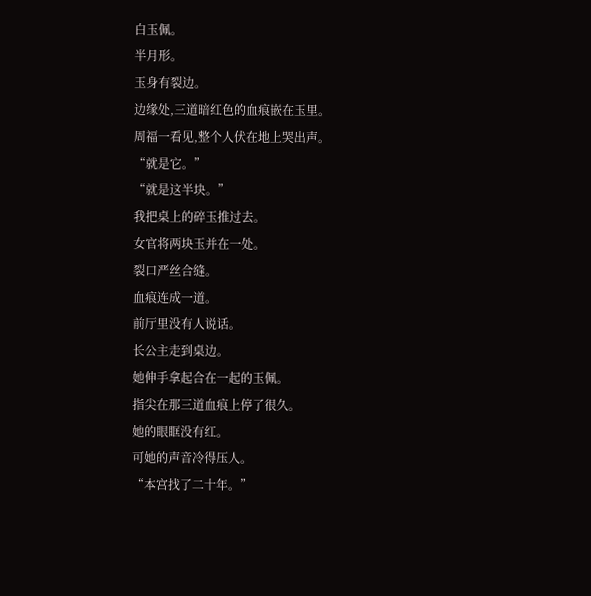白玉佩。
半月形。
玉身有裂边。
边缘处,三道暗红色的血痕嵌在玉里。
周福一看见,整个人伏在地上哭出声。
“就是它。”
“就是这半块。”
我把桌上的碎玉推过去。
女官将两块玉并在一处。
裂口严丝合缝。
血痕连成一道。
前厅里没有人说话。
长公主走到桌边。
她伸手拿起合在一起的玉佩。
指尖在那三道血痕上停了很久。
她的眼眶没有红。
可她的声音冷得压人。
“本宫找了二十年。”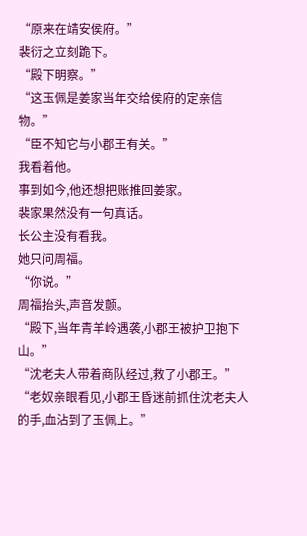“原来在靖安侯府。”
裴衍之立刻跪下。
“殿下明察。”
“这玉佩是姜家当年交给侯府的定亲信物。”
“臣不知它与小郡王有关。”
我看着他。
事到如今,他还想把账推回姜家。
裴家果然没有一句真话。
长公主没有看我。
她只问周福。
“你说。”
周福抬头,声音发颤。
“殿下,当年青羊岭遇袭,小郡王被护卫抱下山。”
“沈老夫人带着商队经过,救了小郡王。”
“老奴亲眼看见,小郡王昏迷前抓住沈老夫人的手,血沾到了玉佩上。”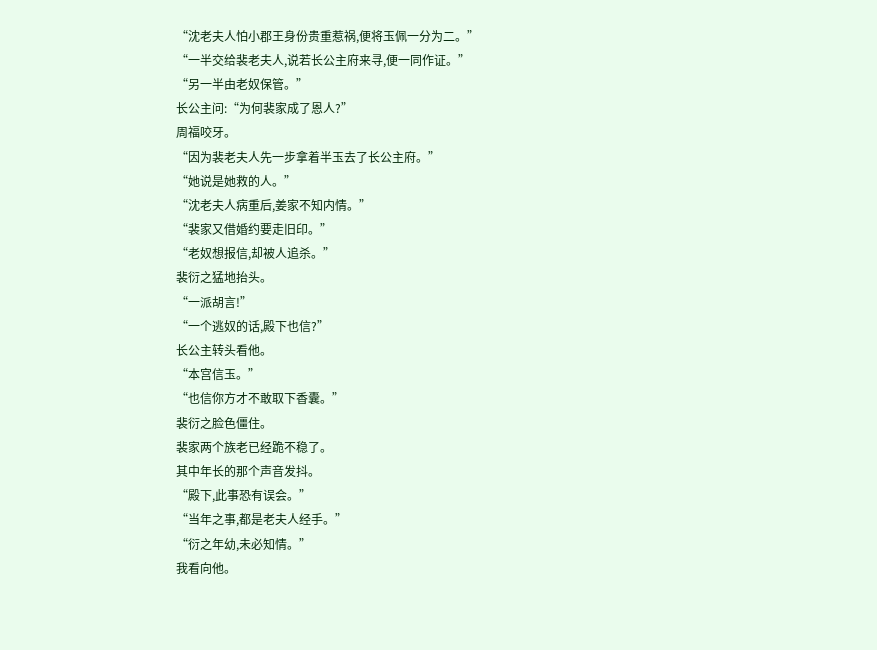“沈老夫人怕小郡王身份贵重惹祸,便将玉佩一分为二。”
“一半交给裴老夫人,说若长公主府来寻,便一同作证。”
“另一半由老奴保管。”
长公主问:“为何裴家成了恩人?”
周福咬牙。
“因为裴老夫人先一步拿着半玉去了长公主府。”
“她说是她救的人。”
“沈老夫人病重后,姜家不知内情。”
“裴家又借婚约要走旧印。”
“老奴想报信,却被人追杀。”
裴衍之猛地抬头。
“一派胡言!”
“一个逃奴的话,殿下也信?”
长公主转头看他。
“本宫信玉。”
“也信你方才不敢取下香囊。”
裴衍之脸色僵住。
裴家两个族老已经跪不稳了。
其中年长的那个声音发抖。
“殿下,此事恐有误会。”
“当年之事,都是老夫人经手。”
“衍之年幼,未必知情。”
我看向他。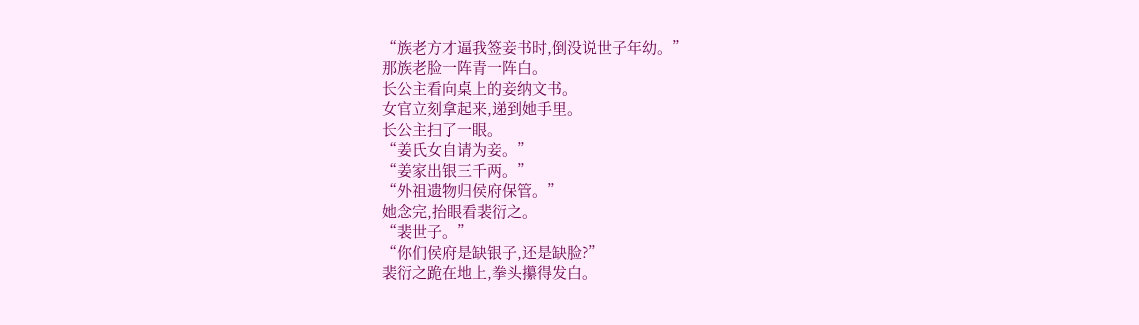“族老方才逼我签妾书时,倒没说世子年幼。”
那族老脸一阵青一阵白。
长公主看向桌上的妾纳文书。
女官立刻拿起来,递到她手里。
长公主扫了一眼。
“姜氏女自请为妾。”
“姜家出银三千两。”
“外祖遗物归侯府保管。”
她念完,抬眼看裴衍之。
“裴世子。”
“你们侯府是缺银子,还是缺脸?”
裴衍之跪在地上,拳头攥得发白。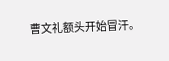曹文礼额头开始冒汗。